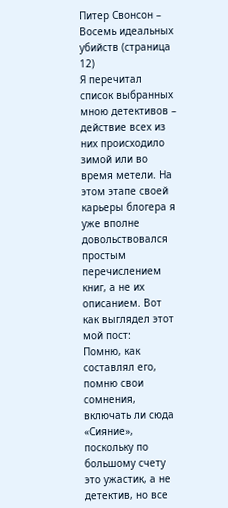Питер Свонсон – Восемь идеальных убийств (страница 12)
Я перечитал список выбранных мною детективов – действие всех из них происходило зимой или во время метели. На этом этапе своей карьеры блогера я уже вполне довольствовался простым перечислением книг, а не их описанием. Вот как выглядел этот мой пост:
Помню, как составлял его, помню свои сомнения, включать ли сюда «Сияние», поскольку по большому счету это ужастик, а не детектив, но все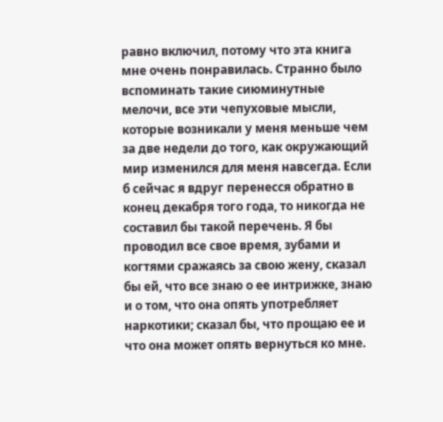равно включил, потому что эта книга мне очень понравилась. Странно было вспоминать такие сиюминутные мелочи, все эти чепуховые мысли, которые возникали у меня меньше чем за две недели до того, как окружающий мир изменился для меня навсегда. Если б сейчас я вдруг перенесся обратно в конец декабря того года, то никогда не составил бы такой перечень. Я бы проводил все свое время, зубами и когтями сражаясь за свою жену, сказал бы ей, что все знаю о ее интрижке, знаю и о том, что она опять употребляет наркотики; сказал бы, что прощаю ее и что она может опять вернуться ко мне.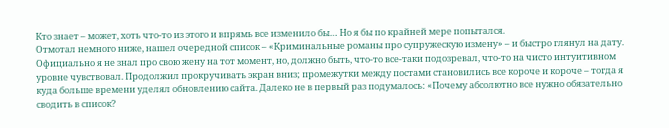Кто знает – может, хоть что-то из этого и впрямь все изменило бы… Но я бы по крайней мере попытался.
Отмотал немного ниже, нашел очередной список – «Криминальные романы про супружескую измену» – и быстро глянул на дату. Официально я не знал про свою жену на тот момент, но, должно быть, что-то все-таки подозревал, что-то на чисто интуитивном уровне чувствовал. Продолжил прокручивать экран вниз; промежутки между постами становились все короче и короче – тогда я куда больше времени уделял обновлению сайта. Далеко не в первый раз подумалось: «Почему абсолютно все нужно обязательно сводить в список?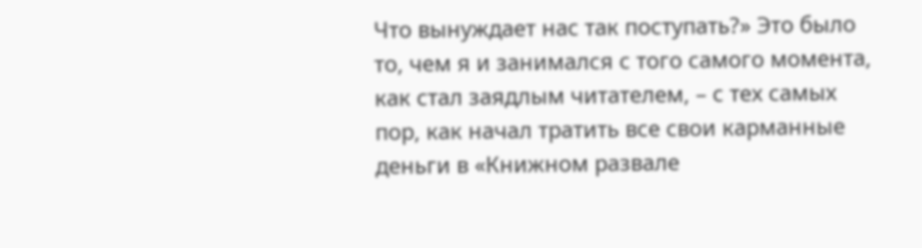Что вынуждает нас так поступать?» Это было то, чем я и занимался с того самого момента, как стал заядлым читателем, – с тех самых пор, как начал тратить все свои карманные деньги в «Книжном развале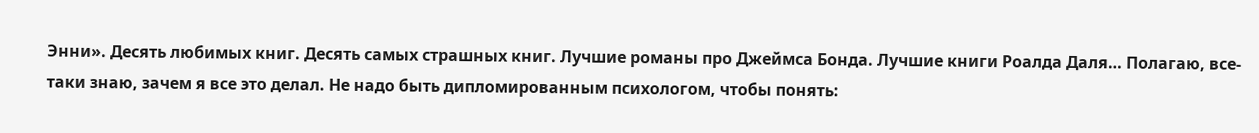Энни». Десять любимых книг. Десять самых страшных книг. Лучшие романы про Джеймса Бонда. Лучшие книги Роалда Даля… Полагаю, все-таки знаю, зачем я все это делал. Не надо быть дипломированным психологом, чтобы понять: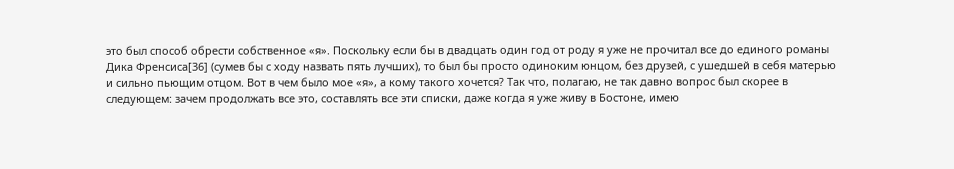это был способ обрести собственное «я». Поскольку если бы в двадцать один год от роду я уже не прочитал все до единого романы Дика Френсиса[36] (сумев бы с ходу назвать пять лучших), то был бы просто одиноким юнцом, без друзей, с ушедшей в себя матерью и сильно пьющим отцом. Вот в чем было мое «я», а кому такого хочется? Так что, полагаю, не так давно вопрос был скорее в следующем: зачем продолжать все это, составлять все эти списки, даже когда я уже живу в Бостоне, имею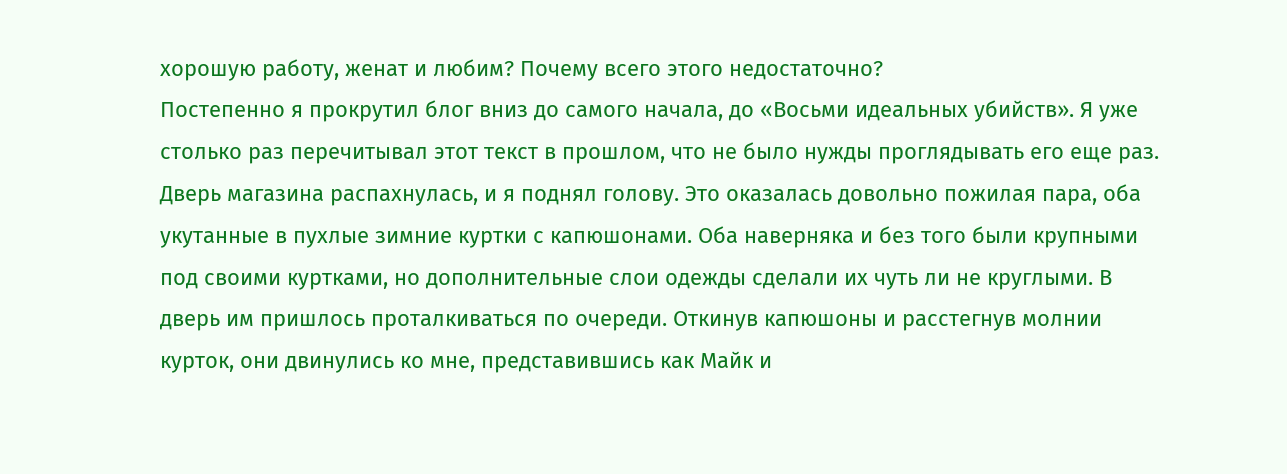хорошую работу, женат и любим? Почему всего этого недостаточно?
Постепенно я прокрутил блог вниз до самого начала, до «Восьми идеальных убийств». Я уже столько раз перечитывал этот текст в прошлом, что не было нужды проглядывать его еще раз.
Дверь магазина распахнулась, и я поднял голову. Это оказалась довольно пожилая пара, оба укутанные в пухлые зимние куртки с капюшонами. Оба наверняка и без того были крупными под своими куртками, но дополнительные слои одежды сделали их чуть ли не круглыми. В дверь им пришлось проталкиваться по очереди. Откинув капюшоны и расстегнув молнии курток, они двинулись ко мне, представившись как Майк и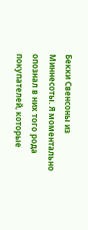Бекки Свенсоны из Миннесоты. Я моментально опознал в них того рода покупателей, которые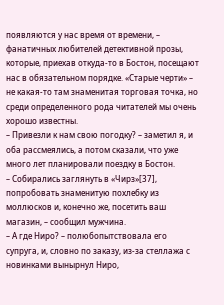появляются у нас время от времени, – фанатичных любителей детективной прозы, которые, приехав откуда-то в Бостон, посещают нас в обязательном порядке. «Старые черти» – не какая-то там знаменитая торговая точка, но среди определенного рода читателей мы очень хорошо известны.
– Привезли к нам свою погодку? – заметил я, и оба рассмеялись, а потом сказали, что уже много лет планировали поездку в Бостон.
– Собирались заглянуть в «Чирз»[37], попробовать знаменитую похлебку из моллюсков и, конечно же, посетить ваш магазин, – сообщил мужчина.
– А где Ниро? – полюбопытствовала его супруга, и, словно по заказу, из-за стеллажа с новинками вынырнул Ниро,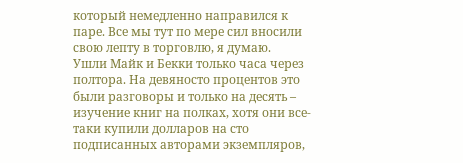который немедленно направился к паре. Все мы тут по мере сил вносили свою лепту в торговлю, я думаю.
Ушли Майк и Бекки только часа через полтора. На девяносто процентов это были разговоры и только на десять – изучение книг на полках, хотя они все-таки купили долларов на сто подписанных авторами экземпляров,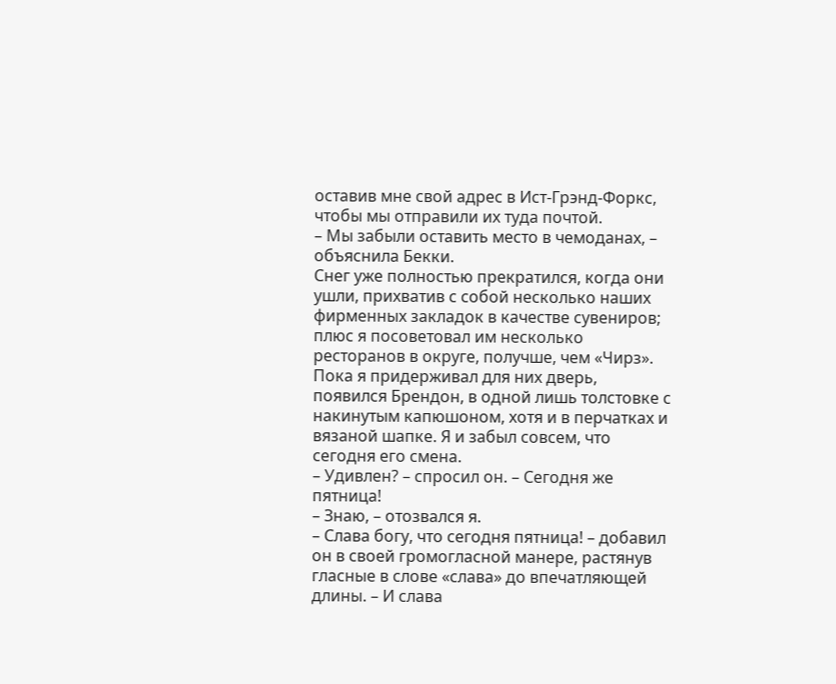оставив мне свой адрес в Ист-Грэнд-Форкс, чтобы мы отправили их туда почтой.
– Мы забыли оставить место в чемоданах, – объяснила Бекки.
Снег уже полностью прекратился, когда они ушли, прихватив с собой несколько наших фирменных закладок в качестве сувениров; плюс я посоветовал им несколько ресторанов в округе, получше, чем «Чирз». Пока я придерживал для них дверь, появился Брендон, в одной лишь толстовке с накинутым капюшоном, хотя и в перчатках и вязаной шапке. Я и забыл совсем, что сегодня его смена.
– Удивлен? – спросил он. – Сегодня же пятница!
– Знаю, – отозвался я.
– Слава богу, что сегодня пятница! – добавил он в своей громогласной манере, растянув гласные в слове «слава» до впечатляющей длины. – И слава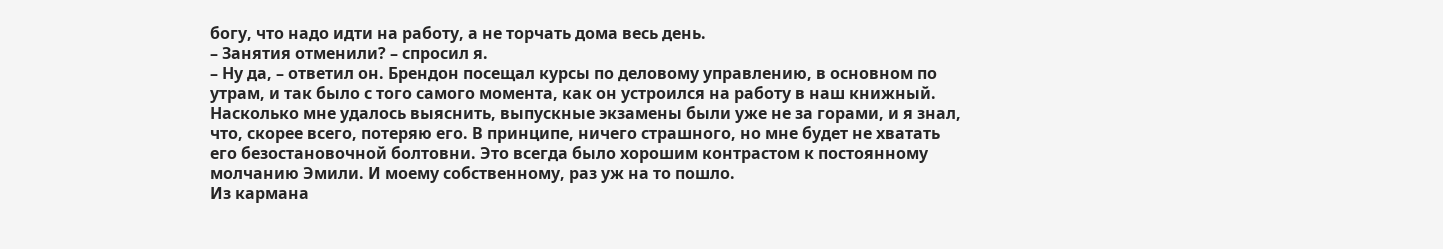богу, что надо идти на работу, а не торчать дома весь день.
– Занятия отменили? – спросил я.
– Ну да, – ответил он. Брендон посещал курсы по деловому управлению, в основном по утрам, и так было с того самого момента, как он устроился на работу в наш книжный. Насколько мне удалось выяснить, выпускные экзамены были уже не за горами, и я знал, что, скорее всего, потеряю его. В принципе, ничего страшного, но мне будет не хватать его безостановочной болтовни. Это всегда было хорошим контрастом к постоянному молчанию Эмили. И моему собственному, раз уж на то пошло.
Из кармана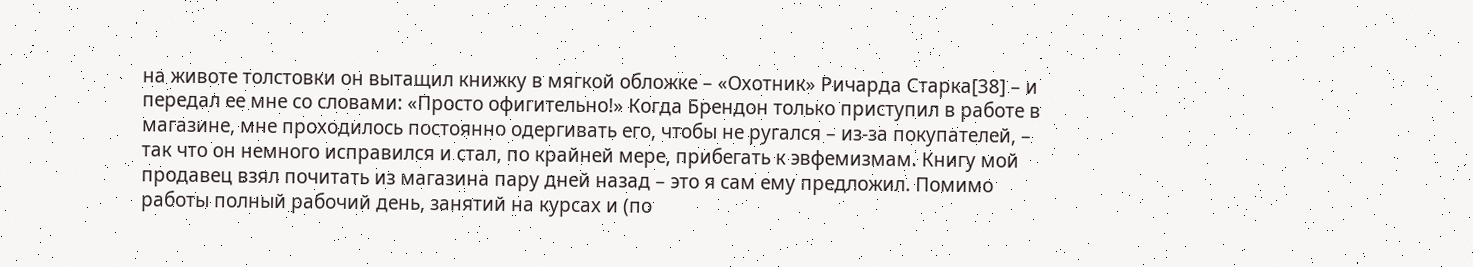на животе толстовки он вытащил книжку в мягкой обложке – «Охотник» Ричарда Старка[38] – и передал ее мне со словами: «Просто офигительно!» Когда Брендон только приступил в работе в магазине, мне проходилось постоянно одергивать его, чтобы не ругался – из-за покупателей, – так что он немного исправился и стал, по крайней мере, прибегать к эвфемизмам. Книгу мой продавец взял почитать из магазина пару дней назад – это я сам ему предложил. Помимо работы полный рабочий день, занятий на курсах и (по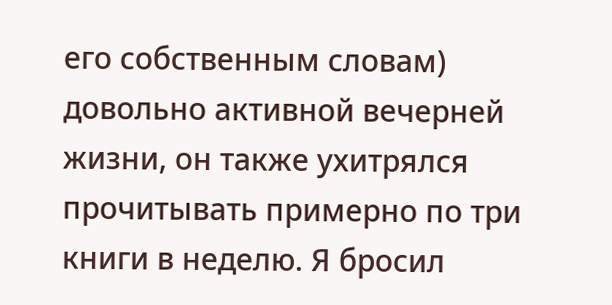его собственным словам) довольно активной вечерней жизни, он также ухитрялся прочитывать примерно по три книги в неделю. Я бросил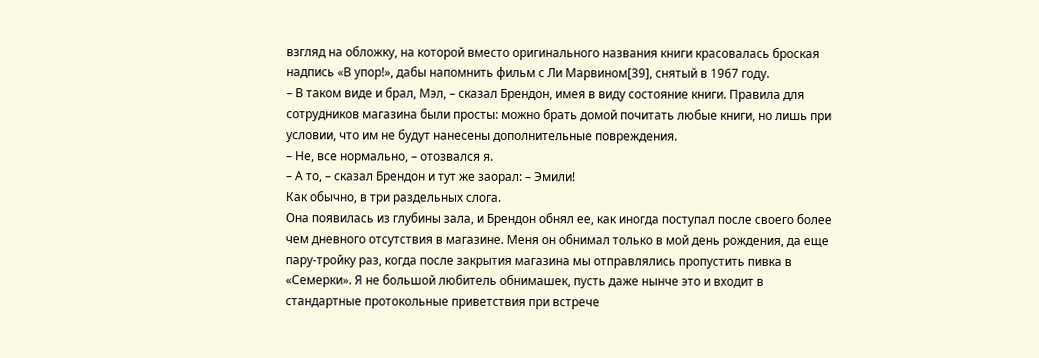взгляд на обложку, на которой вместо оригинального названия книги красовалась броская надпись «В упор!», дабы напомнить фильм с Ли Марвином[39], снятый в 1967 году.
– В таком виде и брал, Мэл, – сказал Брендон, имея в виду состояние книги. Правила для сотрудников магазина были просты: можно брать домой почитать любые книги, но лишь при условии, что им не будут нанесены дополнительные повреждения.
– Не, все нормально, – отозвался я.
– А то, – сказал Брендон и тут же заорал: – Эмили!
Как обычно, в три раздельных слога.
Она появилась из глубины зала, и Брендон обнял ее, как иногда поступал после своего более чем дневного отсутствия в магазине. Меня он обнимал только в мой день рождения, да еще пару-тройку раз, когда после закрытия магазина мы отправлялись пропустить пивка в «Семерки». Я не большой любитель обнимашек, пусть даже нынче это и входит в стандартные протокольные приветствия при встрече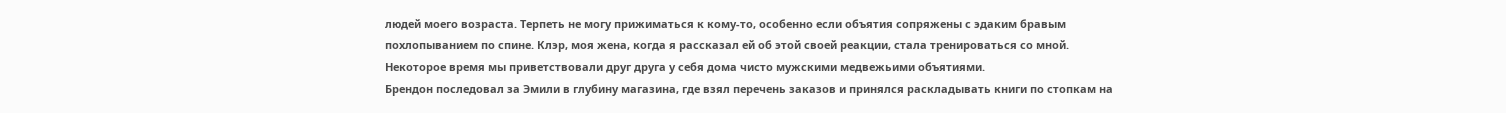людей моего возраста. Терпеть не могу прижиматься к кому-то, особенно если объятия сопряжены с эдаким бравым похлопыванием по спине. Клэр, моя жена, когда я рассказал ей об этой своей реакции, стала тренироваться со мной. Некоторое время мы приветствовали друг друга у себя дома чисто мужскими медвежьими объятиями.
Брендон последовал за Эмили в глубину магазина, где взял перечень заказов и принялся раскладывать книги по стопкам на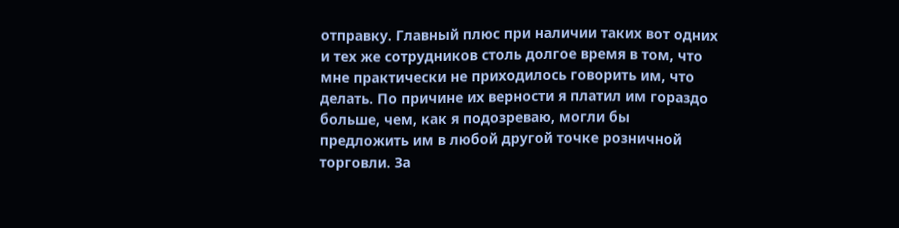отправку. Главный плюс при наличии таких вот одних и тех же сотрудников столь долгое время в том, что мне практически не приходилось говорить им, что делать. По причине их верности я платил им гораздо больше, чем, как я подозреваю, могли бы предложить им в любой другой точке розничной торговли. За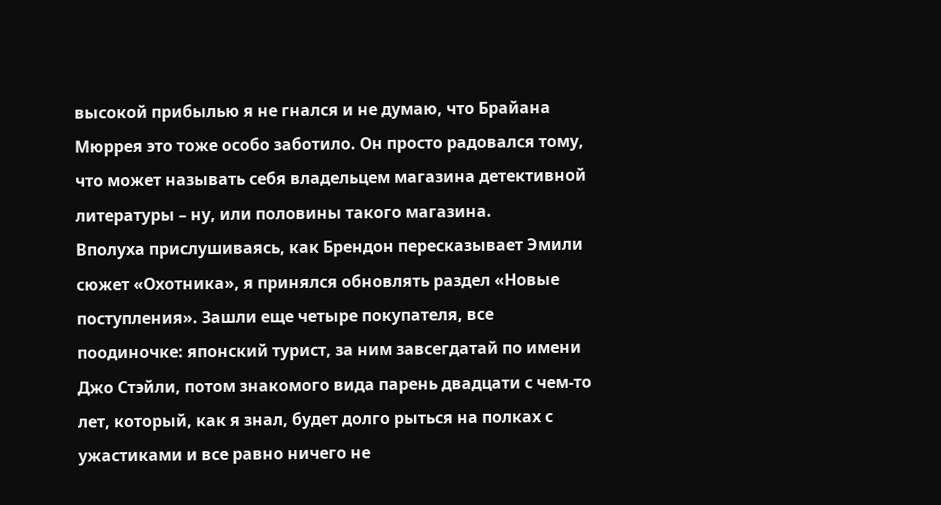высокой прибылью я не гнался и не думаю, что Брайана Мюррея это тоже особо заботило. Он просто радовался тому, что может называть себя владельцем магазина детективной литературы – ну, или половины такого магазина.
Вполуха прислушиваясь, как Брендон пересказывает Эмили сюжет «Охотника», я принялся обновлять раздел «Новые поступления». Зашли еще четыре покупателя, все поодиночке: японский турист, за ним завсегдатай по имени Джо Стэйли, потом знакомого вида парень двадцати с чем-то лет, который, как я знал, будет долго рыться на полках с ужастиками и все равно ничего не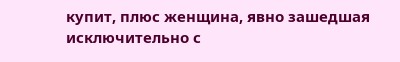купит, плюс женщина, явно зашедшая исключительно с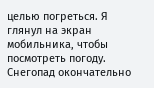целью погреться. Я глянул на экран мобильника, чтобы посмотреть погоду. Снегопад окончательно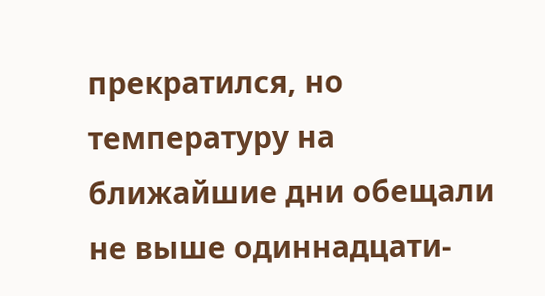прекратился, но температуру на ближайшие дни обещали не выше одиннадцати-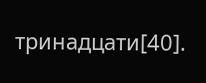тринадцати[40].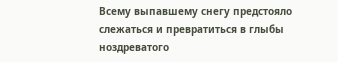Всему выпавшему снегу предстояло слежаться и превратиться в глыбы ноздреватого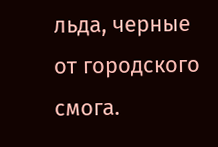льда, черные от городского смога.